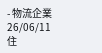- 物流企業
26/06/11
住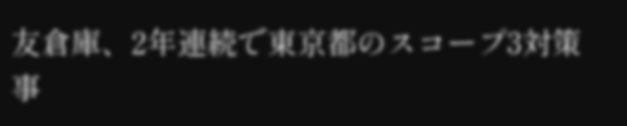友倉庫、2年連続で東京都のスコープ3対策事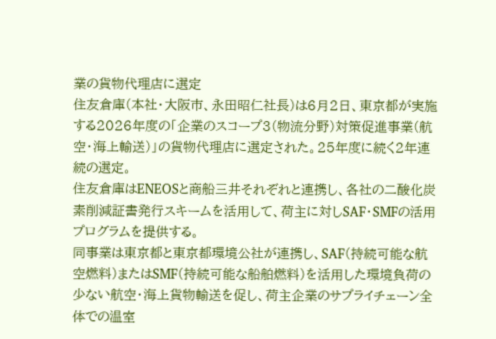業の貨物代理店に選定
住友倉庫(本社・大阪市、永田昭仁社長)は6月2日、東京都が実施する2026年度の「企業のスコープ3(物流分野)対策促進事業(航空・海上輸送)」の貨物代理店に選定された。25年度に続く2年連続の選定。
住友倉庫はENEOSと商船三井それぞれと連携し、各社の二酸化炭素削減証書発行スキームを活用して、荷主に対しSAF・SMFの活用プログラムを提供する。
同事業は東京都と東京都環境公社が連携し、SAF(持続可能な航空燃料)またはSMF(持続可能な船舶燃料)を活用した環境負荷の少ない航空・海上貨物輸送を促し、荷主企業のサプライチェーン全体での温室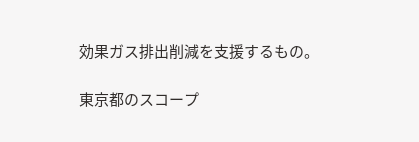効果ガス排出削減を支援するもの。

東京都のスコープ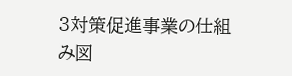3対策促進事業の仕組み図